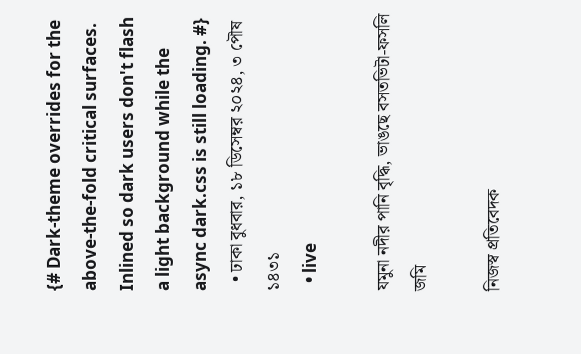{# Dark-theme overrides for the above-the-fold critical surfaces. Inlined so dark users don't flash a light background while the async dark.css is still loading. #}
  • ঢাকা বুধবার, ১৮ ডিসেম্বর ২০২৪, ৩ পৌষ ১৪৩১
  • live

যমুনা নদীর পানি বৃদ্ধি, ভাঙছে বসতভিটা-ফসলি জমি

নিজস্ব প্রতিবেদক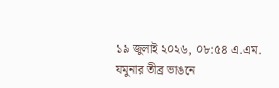১৯ জুলাই ২০২৬, ০৮:৫৪ এ.এম.
যমুনার তীব্র ভাঙনে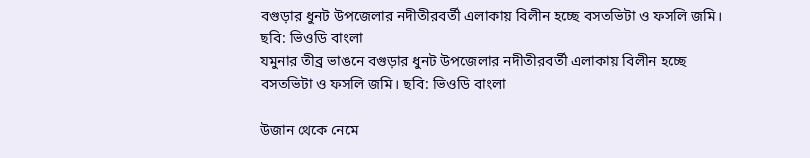বগুড়ার ধুনট উপজেলার নদীতীরবর্তী এলাকায় বিলীন হচ্ছে বসতভিটা ও ফসলি জমি। ছবি: ভিওডি বাংলা
যমুনার তীব্র ভাঙনে বগুড়ার ধুনট উপজেলার নদীতীরবর্তী এলাকায় বিলীন হচ্ছে বসতভিটা ও ফসলি জমি। ছবি: ভিওডি বাংলা

উজান থেকে নেমে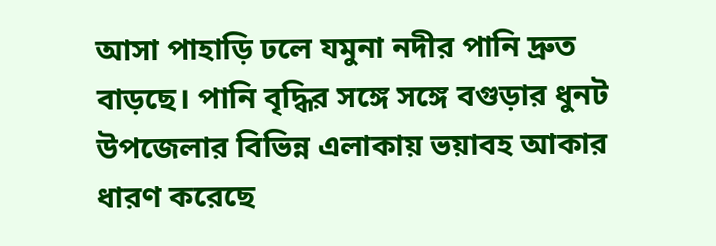আসা পাহাড়ি ঢলে যমুনা নদীর পানি দ্রুত বাড়ছে। পানি বৃদ্ধির সঙ্গে সঙ্গে বগুড়ার ধুনট উপজেলার বিভিন্ন এলাকায় ভয়াবহ আকার ধারণ করেছে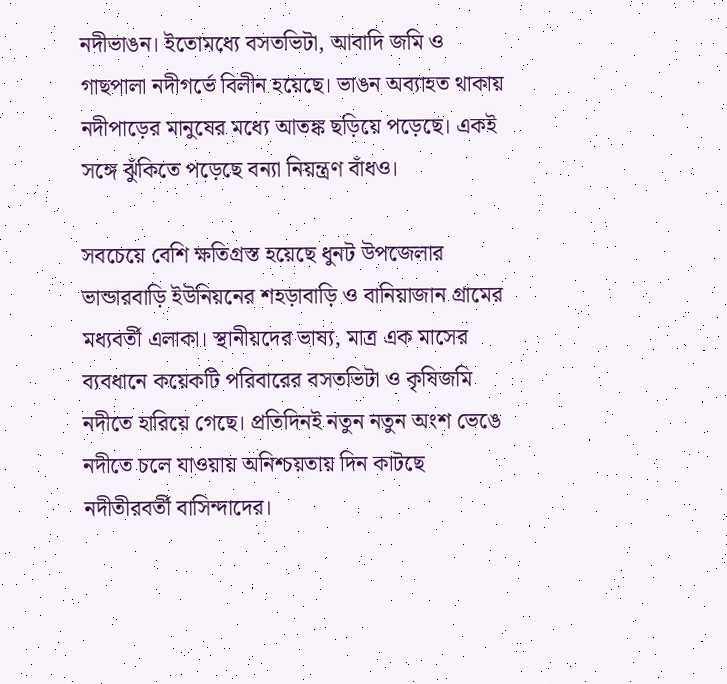নদীভাঙন। ইতোমধ্যে বসতভিটা, আবাদি জমি ও গাছপালা নদীগর্ভে বিলীন হয়েছে। ভাঙন অব্যাহত থাকায় নদীপাড়ের মানুষের মধ্যে আতঙ্ক ছড়িয়ে পড়েছে। একই সঙ্গে ঝুঁকিতে পড়েছে বন্যা নিয়ন্ত্রণ বাঁধও।

সবচেয়ে বেশি ক্ষতিগ্রস্ত হয়েছে ধুনট উপজেলার ভান্ডারবাড়ি ইউনিয়নের শহড়াবাড়ি ও বানিয়াজান গ্রামের মধ্যবর্তী এলাকা। স্থানীয়দের ভাষ্য, মাত্র এক মাসের ব্যবধানে কয়েকটি পরিবারের বসতভিটা ও কৃষিজমি নদীতে হারিয়ে গেছে। প্রতিদিনই নতুন নতুন অংশ ভেঙে নদীতে চলে যাওয়ায় অনিশ্চয়তায় দিন কাটছে নদীতীরবর্তী বাসিন্দাদের।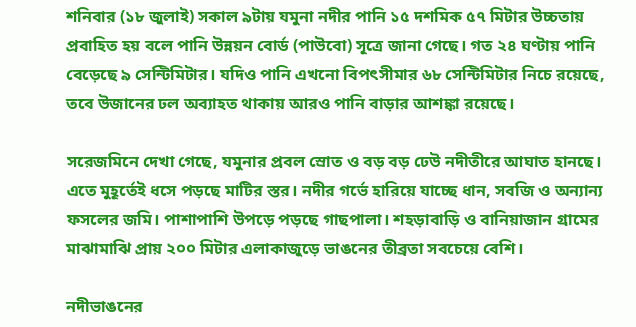শনিবার (১৮ জুলাই) সকাল ৯টায় যমুনা নদীর পানি ১৫ দশমিক ৫৭ মিটার উচ্চতায় প্রবাহিত হয় বলে পানি উন্নয়ন বোর্ড (পাউবো) সূত্রে জানা গেছে। গত ২৪ ঘণ্টায় পানি বেড়েছে ৯ সেন্টিমিটার। যদিও পানি এখনো বিপৎসীমার ৬৮ সেন্টিমিটার নিচে রয়েছে, তবে উজানের ঢল অব্যাহত থাকায় আরও পানি বাড়ার আশঙ্কা রয়েছে।

সরেজমিনে দেখা গেছে, যমুনার প্রবল স্রোত ও বড় বড় ঢেউ নদীতীরে আঘাত হানছে। এতে মুহূর্তেই ধসে পড়ছে মাটির স্তর। নদীর গর্ভে হারিয়ে যাচ্ছে ধান, সবজি ও অন্যান্য ফসলের জমি। পাশাপাশি উপড়ে পড়ছে গাছপালা। শহড়াবাড়ি ও বানিয়াজান গ্রামের মাঝামাঝি প্রায় ২০০ মিটার এলাকাজুড়ে ভাঙনের তীব্রতা সবচেয়ে বেশি।

নদীভাঙনের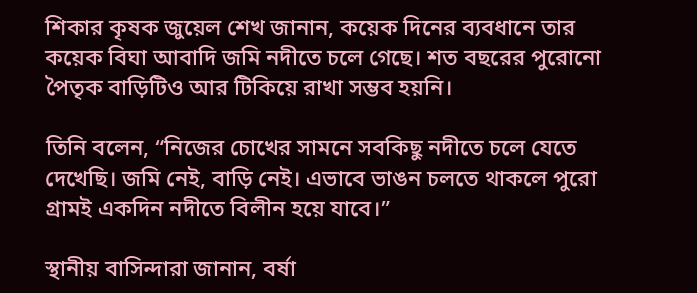শিকার কৃষক জুয়েল শেখ জানান, কয়েক দিনের ব্যবধানে তার কয়েক বিঘা আবাদি জমি নদীতে চলে গেছে। শত বছরের পুরোনো পৈতৃক বাড়িটিও আর টিকিয়ে রাখা সম্ভব হয়নি।

তিনি বলেন, “নিজের চোখের সামনে সবকিছু নদীতে চলে যেতে দেখেছি। জমি নেই, বাড়ি নেই। এভাবে ভাঙন চলতে থাকলে পুরো গ্রামই একদিন নদীতে বিলীন হয়ে যাবে।”

স্থানীয় বাসিন্দারা জানান, বর্ষা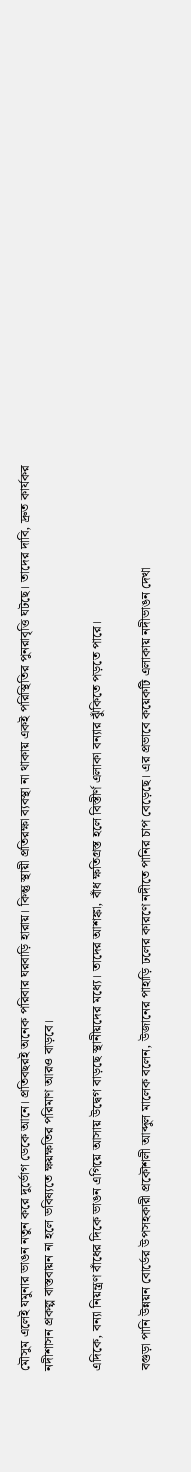মৌসুম এলেই যমুনার ভাঙন নতুন করে দুর্ভোগ ডেকে আনে। প্রতিবছরই অনেক পরিবার ঘরবাড়ি হারায়। কিন্তু স্থায়ী প্রতিরক্ষা ব্যবস্থা না থাকায় একই পরিস্থিতির পুনরাবৃত্তি ঘটছে। তাদের দাবি, দ্রুত কার্যকর নদীশাসন প্রকল্প বাস্তবায়ন না হলে ভবিষ্যতে ক্ষয়ক্ষতির পরিমাণ আরও বাড়বে।

এদিকে, বন্যা নিয়ন্ত্রণ বাঁধের দিকে ভাঙন এগিয়ে আসায় উদ্বেগ বাড়ছে স্থানীয়দের মধ্যে। তাদের আশঙ্কা, বাঁধ ক্ষতিগ্রস্ত হলে বিস্তীর্ণ এলাকা বন্যার ঝুঁকিতে পড়তে পারে।

বগুড়া পানি উন্নয়ন বোর্ডের উপসহকারী প্রকৌশলী আব্দুল মালেক বলেন, উজানের পাহাড়ি ঢলের কারণে নদীতে পানির চাপ বেড়েছে। এর প্রভাবে কয়েকটি এলাকায় নদীভাঙন দেখা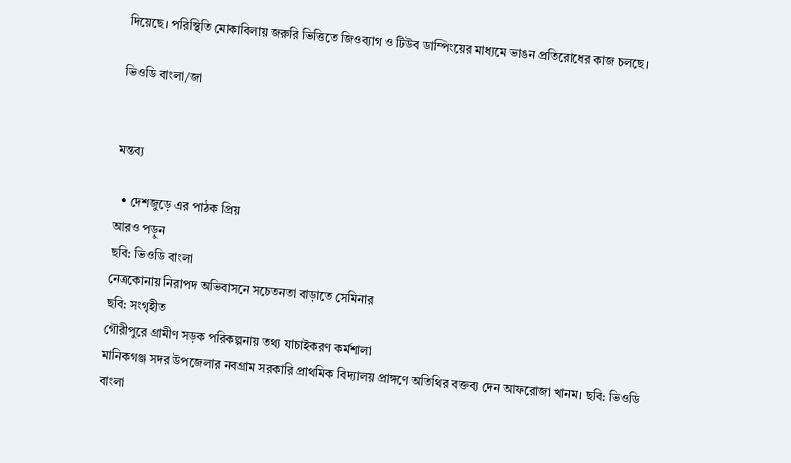দিয়েছে। পরিস্থিতি মোকাবিলায় জরুরি ভিত্তিতে জিওব্যাগ ও টিউব ডাম্পিংয়ের মাধ্যমে ভাঙন প্রতিরোধের কাজ চলছে।

ভিওডি বাংলা/জা


মন্তব্য

  • দেশজুড়ে এর পাঠক প্রিয়
আরও পড়ুন
ছবি: ভিওডি বাংলা
নেত্রকোনায় নিরাপদ অভিবাসনে সচেতনতা বাড়াতে সেমিনার
ছবি: সংগৃহীত
গৌরীপুরে গ্রামীণ সড়ক পরিকল্পনায় তথ্য যাচাইকরণ কর্মশালা
মানিকগঞ্জ সদর উপজেলার নবগ্রাম সরকারি প্রাথমিক বিদ্যালয় প্রাঙ্গণে অতিথির বক্তব্য দেন আফরোজা খানম। ছবি: ভিওডি বাংলা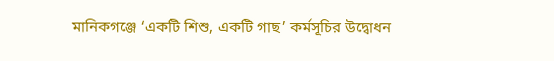মানিকগঞ্জে ‘একটি শিশু, একটি গাছ’ কর্মসূচির উদ্বোধন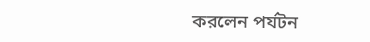করলেন পর্যটন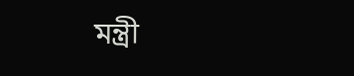মন্ত্রী